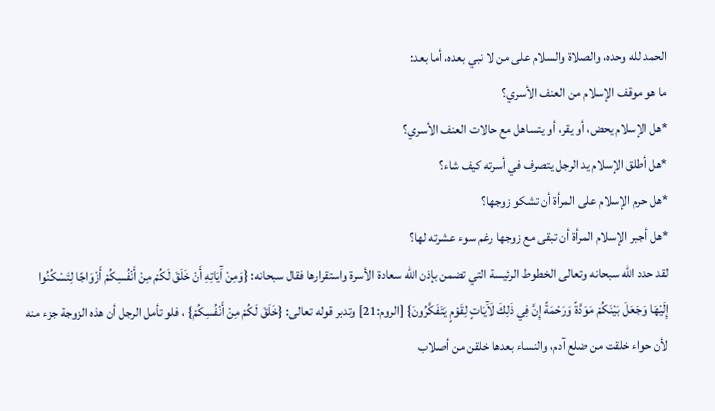الحمد لله وحده، والصلاة والسلام على من لا نبي بعده، أما بعد:
ما هو موقف الإسلام من العنف الأسري؟
*هل الإسلام يحض، أو يقر، أو يتساهل مع حالات العنف الأسري؟
*هل أطلق الإسلام يد الرجل يتصرف في أسرته كيف شاء؟
*هل حرم الإسلام على المرأة أن تشكو زوجها؟
*هل أجبر الإسلام المرأة أن تبقى مع زوجها رغم سوء عشرته لها؟
لقد حدد الله سبحانه وتعالى الخطوط الرئيسة التي تضمن بإذن الله سعادة الأسرة واستقرارها فقال سبحانه: {وَمِنْ آَيَاتِهِ أَنْ خَلَقَ لَكُمْ مِنْ أَنْفُسِكُمْ أَزْوَاجًا لِتَسْكُنُوا إِلَيْهَا وَجَعَلَ بَيْنَكُمْ مَوَدَّةً وَرَحْمَةً إِنَّ فِي ذَلِكَ لَآَيَاتٍ لِقَوْمٍ يَتَفَكَّرُونَ} [الروم:21] وتدبر قوله تعالى: {خَلَقَ لَكُمْ مِنْ أَنْفُسِكُمْ} ، فلو تأمل الرجل أن هذه الزوجة جزء منه لأن حواء خلقت من ضلع آدم، والنساء بعدها خلقن من أصلاب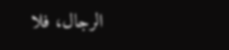الرجال، فلا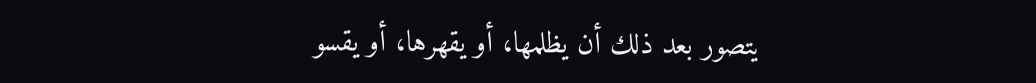يتصور بعد ذلك أن يظلمها، أو يقهرها، أو يقسو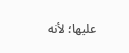عليها؛ لأنه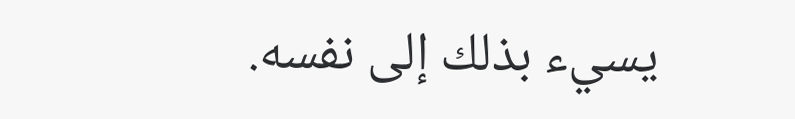يسيء بذلك إلى نفسه.